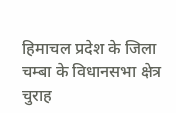हिमाचल प्रदेश के जिला चम्बा के विधानसभा क्षेत्र चुराह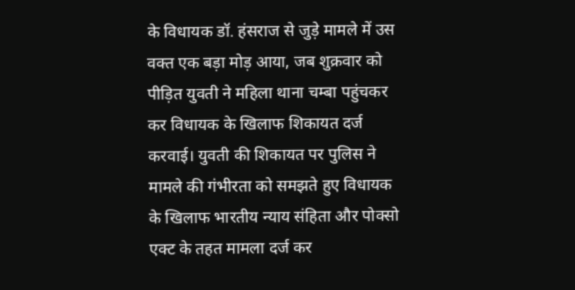के विधायक डॉ. हंसराज से जुड़े मामले में उस वक्त एक बड़ा मोड़ आया, जब शुक्रवार को पीड़ित युवती ने महिला थाना चम्बा पहुंचकर कर विधायक के खिलाफ शिकायत दर्ज करवाई। युवती की शिकायत पर पुलिस ने मामले की गंभीरता को समझते हुए विधायक के खिलाफ भारतीय न्याय संहिता और पोक्सो एक्ट के तहत मामला दर्ज कर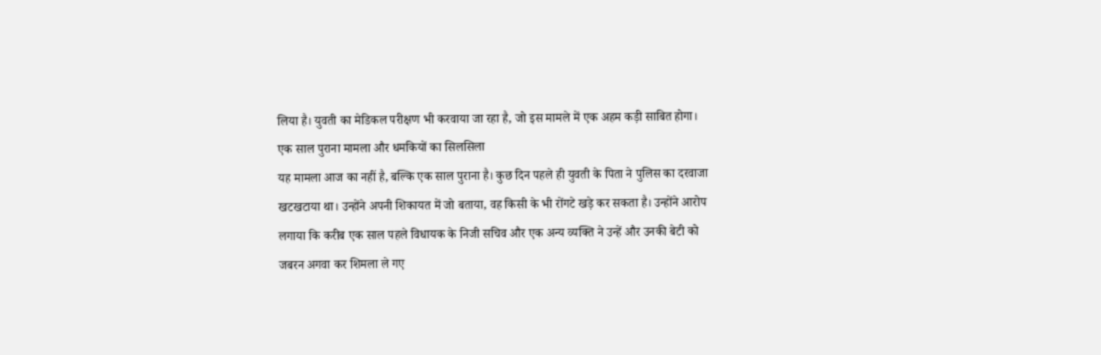लिया है। युवती का मेडिकल परीक्षण भी करवाया जा रहा है, जो इस मामले में एक अहम कड़ी साबित होगा।
एक साल पुराना मामला और धमकियों का सिलसिला
यह मामला आज का नहीं है, बल्कि एक साल पुराना है। कुछ दिन पहले ही युवती के पिता ने पुलिस का दरवाजा खटखटाया था। उन्होंने अपनी शिकायत में जो बताया, वह किसी के भी रोंगटे खड़े कर सकता है। उन्होंने आरोप लगाया कि करीब एक साल पहले विधायक के निजी सचिव और एक अन्य व्यक्ति ने उन्हें और उनकी बेटी को जबरन अगवा कर शिमला ले गए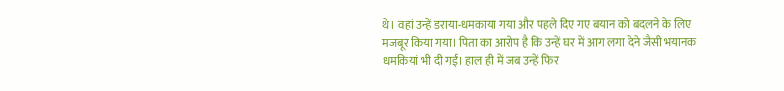थे। वहां उन्हें डराया-धमकाया गया और पहले दिए गए बयान को बदलने के लिए मजबूर किया गया। पिता का आरोप है कि उन्हें घर में आग लगा देने जैसी भयानक धमकियां भी दी गईं। हाल ही में जब उन्हें फिर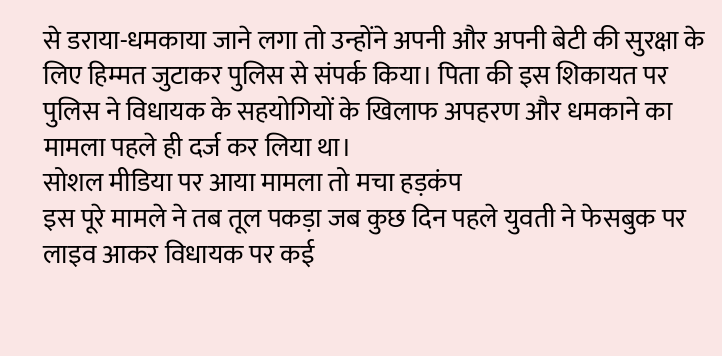से डराया-धमकाया जाने लगा तो उन्होंने अपनी और अपनी बेटी की सुरक्षा के लिए हिम्मत जुटाकर पुलिस से संपर्क किया। पिता की इस शिकायत पर पुलिस ने विधायक के सहयोगियों के खिलाफ अपहरण और धमकाने का मामला पहले ही दर्ज कर लिया था।
सोशल मीडिया पर आया मामला तो मचा हड़कंप
इस पूरे मामले ने तब तूल पकड़ा जब कुछ दिन पहले युवती ने फेसबुक पर लाइव आकर विधायक पर कई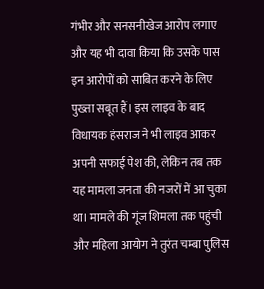गंभीर और सनसनीखेज आरोप लगाए और यह भी दावा किया कि उसके पास इन आरोपों को साबित करने के लिए पुख्ता सबूत हैं। इस लाइव के बाद विधायक हंसराज ने भी लाइव आकर अपनी सफाई पेश की, लेकिन तब तक यह मामला जनता की नजरों में आ चुका था। मामले की गूंज शिमला तक पहुंची और महिला आयोग ने तुरंत चम्बा पुलिस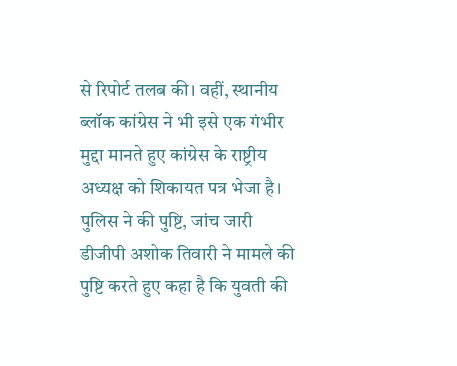से रिपोर्ट तलब की। वहीं, स्थानीय ब्लॉक कांग्रेस ने भी इसे एक गंभीर मुद्दा मानते हुए कांग्रेस के राष्ट्रीय अध्यक्ष को शिकायत पत्र भेजा है।
पुलिस ने की पुष्टि, जांच जारी
डीजीपी अशोक तिवारी ने मामले की पुष्टि करते हुए कहा है कि युवती की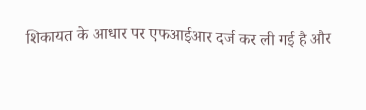शिकायत के आधार पर एफआईआर दर्ज कर ली गई है और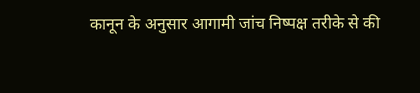कानून के अनुसार आगामी जांच निष्पक्ष तरीके से की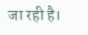जा रही है।